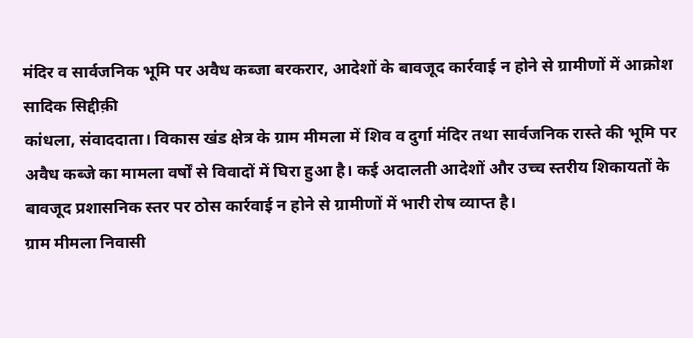मंदिर व सार्वजनिक भूमि पर अवैध कब्जा बरकरार, आदेशों के बावजूद कार्रवाई न होने से ग्रामीणों में आक्रोश
सादिक सिद्दीक़ी
कांधला, संवाददाता। विकास खंड क्षेत्र के ग्राम मीमला में शिव व दुर्गा मंदिर तथा सार्वजनिक रास्ते की भूमि पर अवैध कब्जे का मामला वर्षों से विवादों में घिरा हुआ है। कई अदालती आदेशों और उच्च स्तरीय शिकायतों के बावजूद प्रशासनिक स्तर पर ठोस कार्रवाई न होने से ग्रामीणों में भारी रोष व्याप्त है।
ग्राम मीमला निवासी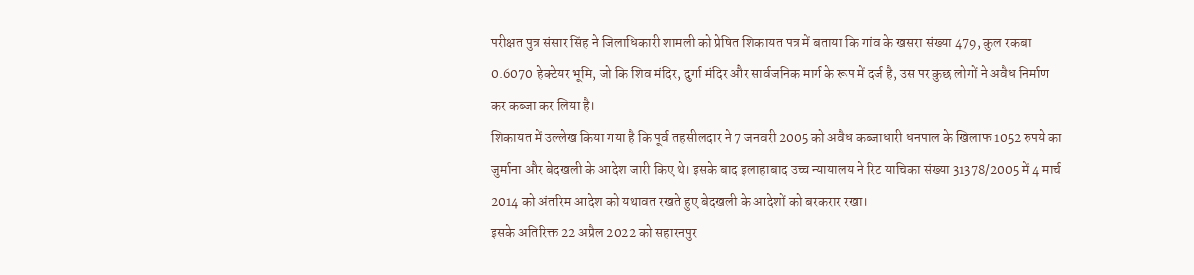परीक्षत पुत्र संसार सिंह ने जिलाधिकारी शामली को प्रेषित शिकायत पत्र में बताया कि गांव के खसरा संख्या 479, कुल रकबा 0.6070 हेक्टेयर भूमि, जो कि शिव मंदिर, दुर्गा मंदिर और सार्वजनिक मार्ग के रूप में दर्ज है, उस पर कुछ लोगों ने अवैध निर्माण कर कब्जा कर लिया है।
शिकायत में उल्लेख किया गया है कि पूर्व तहसीलदार ने 7 जनवरी 2005 को अवैध कब्जाधारी धनपाल के खिलाफ 1052 रुपये का जुर्माना और बेदखली के आदेश जारी किए थे। इसके बाद इलाहाबाद उच्च न्यायालय ने रिट याचिका संख्या 31378/2005 में 4 मार्च 2014 को अंतरिम आदेश को यथावत रखते हुए बेदखली के आदेशों को बरकरार रखा।
इसके अतिरिक्त 22 अप्रैल 2022 को सहारनपुर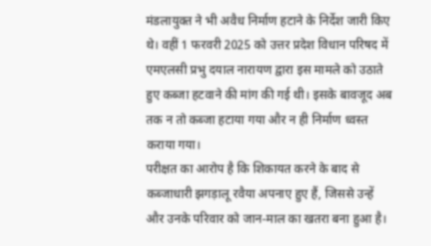मंडलायुक्त ने भी अवैध निर्माण हटाने के निर्देश जारी किए थे। वहीं 1 फरवरी 2025 को उत्तर प्रदेश विधान परिषद में एमएलसी प्रभु दयाल नारायण द्वारा इस मामले को उठाते हुए कब्जा हटवाने की मांग की गई थी। इसके बावजूद अब तक न तो कब्जा हटाया गया और न ही निर्माण ध्वस्त कराया गया।
परीक्षत का आरोप है कि शिकायत करने के बाद से कब्जाधारी झगड़ालू रवैया अपनाए हुए हैं, जिससे उन्हें और उनके परिवार को जान-माल का खतरा बना हुआ है।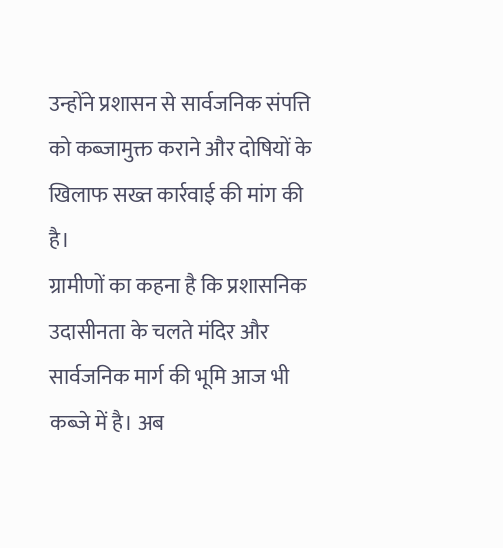उन्होंने प्रशासन से सार्वजनिक संपत्ति को कब्जामुक्त कराने और दोषियों के खिलाफ सख्त कार्रवाई की मांग की है।
ग्रामीणों का कहना है कि प्रशासनिक उदासीनता के चलते मंदिर और सार्वजनिक मार्ग की भूमि आज भी कब्जे में है। अब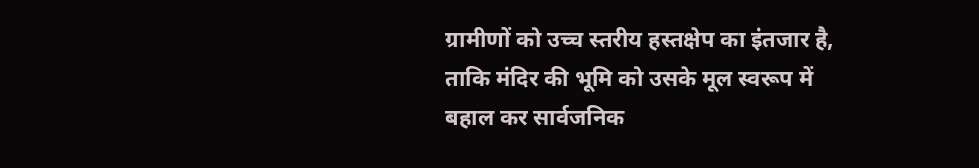ग्रामीणों को उच्च स्तरीय हस्तक्षेप का इंतजार है, ताकि मंदिर की भूमि को उसके मूल स्वरूप में बहाल कर सार्वजनिक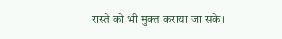रास्ते को भी मुक्त कराया जा सके।